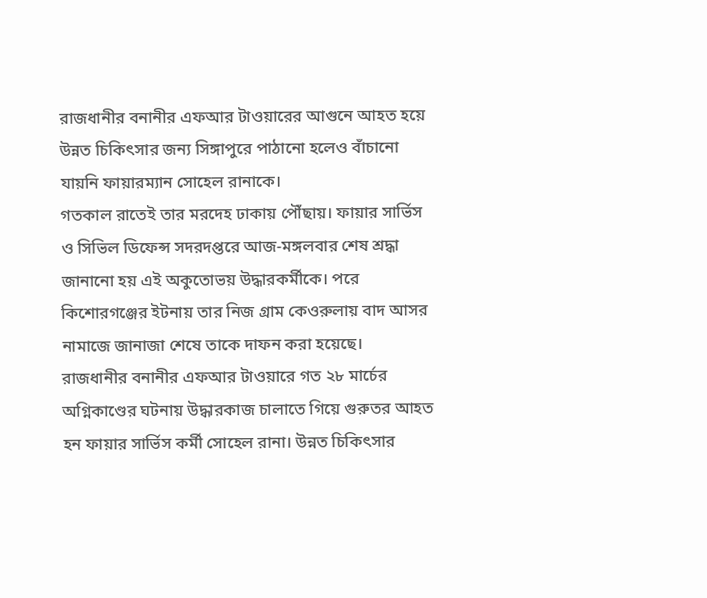রাজধানীর বনানীর এফআর টাওয়ারের আগুনে আহত হয়ে উন্নত চিকিৎসার জন্য সিঙ্গাপুরে পাঠানো হলেও বাঁচানো যায়নি ফায়ারম্যান সোহেল রানাকে।
গতকাল রাতেই তার মরদেহ ঢাকায় পৌঁছায়। ফায়ার সার্ভিস ও সিভিল ডিফেন্স সদরদপ্তরে আজ-মঙ্গলবার শেষ শ্রদ্ধা জানানো হয় এই অকুতোভয় উদ্ধারকর্মীকে। পরে কিশোরগঞ্জের ইটনায় তার নিজ গ্রাম কেওরুলায় বাদ আসর নামাজে জানাজা শেষে তাকে দাফন করা হয়েছে।
রাজধানীর বনানীর এফআর টাওয়ারে গত ২৮ মার্চের অগ্নিকাণ্ডের ঘটনায় উদ্ধারকাজ চালাতে গিয়ে গুরুতর আহত হন ফায়ার সার্ভিস কর্মী সোহেল রানা। উন্নত চিকিৎসার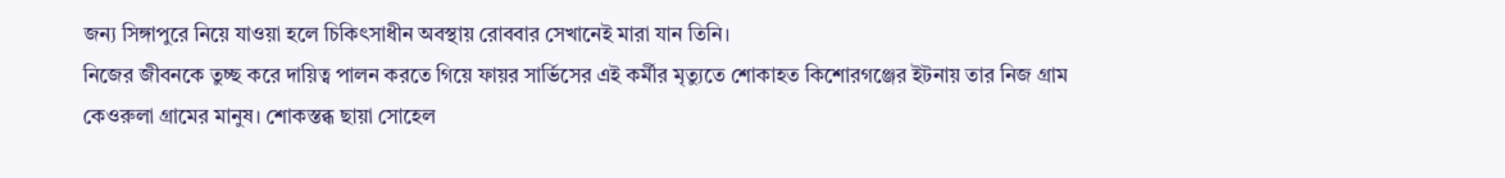জন্য সিঙ্গাপুরে নিয়ে যাওয়া হলে চিকিৎসাধীন অবস্থায় রোববার সেখানেই মারা যান তিনি।
নিজের জীবনকে তুচ্ছ করে দায়িত্ব পালন করতে গিয়ে ফায়র সার্ভিসের এই কর্মীর মৃত্যুতে শোকাহত কিশোরগঞ্জের ইটনায় তার নিজ গ্রাম কেওরুলা গ্রামের মানুষ। শোকস্তব্ধ ছায়া সোহেল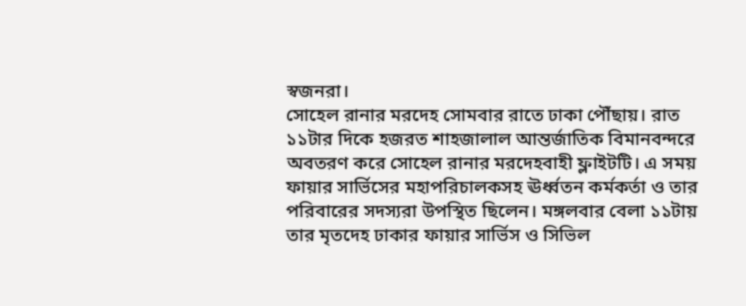স্বজনরা।
সোহেল রানার মরদেহ সোমবার রাতে ঢাকা পৌঁছায়। রাত ১১টার দিকে হজরত শাহজালাল আন্তর্জাতিক বিমানবন্দরে অবতরণ করে সোহেল রানার মরদেহবাহী ফ্লাইটটি। এ সময় ফায়ার সার্ভিসের মহাপরিচালকসহ ঊর্ধ্বতন কর্মকর্তা ও তার পরিবারের সদস্যরা উপস্থিত ছিলেন। মঙ্গলবার বেলা ১১টায় তার মৃতদেহ ঢাকার ফায়ার সার্ভিস ও সিভিল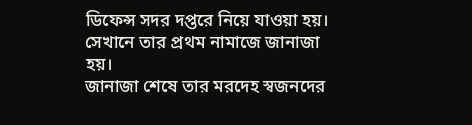ডিফেন্স সদর দপ্তরে নিয়ে যাওয়া হয়। সেখানে তার প্রথম নামাজে জানাজা হয়।
জানাজা শেষে তার মরদেহ স্বজনদের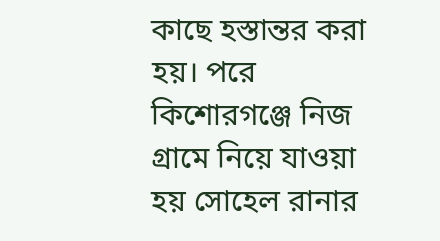কাছে হস্তান্তর করা হয়। পরে কিশোরগঞ্জে নিজ গ্রামে নিয়ে যাওয়া হয় সোহেল রানার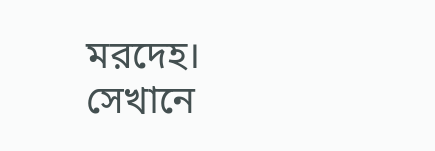মরদেহ।
সেখানে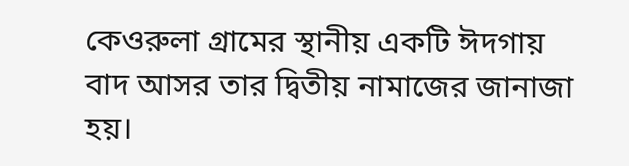কেওরুলা গ্রামের স্থানীয় একটি ঈদগায় বাদ আসর তার দ্বিতীয় নামাজের জানাজা হয়।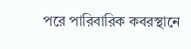পরে পারিবারিক কবরস্থানে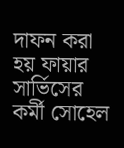দাফন করা হয় ফায়ার সার্ভিসের কর্মী সোহেল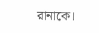রানাকে।